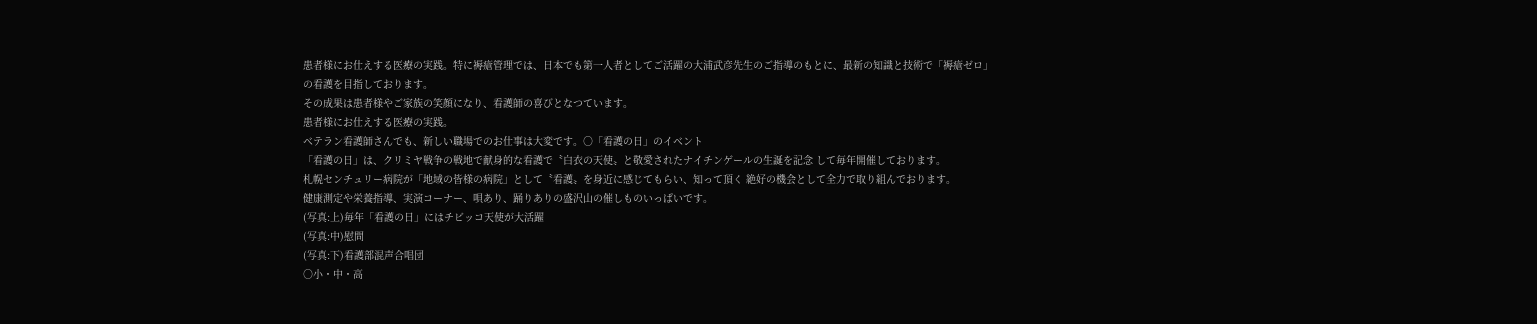患者様にお仕えする医療の実践。特に褥瘡管理では、日本でも第一人者としてご活躍の大浦武彦先生のご指導のもとに、最新の知識と技術で「褥瘡ゼロ」の看護を目指しております。
その成果は患者様やご家族の笑顔になり、看護師の喜びとなつています。
患者様にお仕えする医療の実践。
ベテラン看護師さんでも、新しい職場でのお仕事は大変です。○「看護の日」のイベント
「看護の日」は、クリミヤ戦争の戦地で献身的な看護で〝白衣の天使〟と敬愛されたナイチンゲールの生誕を記念 して毎年開催しております。
札幌センチュリー病院が「地域の皆様の病院」として〝看護〟を身近に感じてもらい、知って頂く 絶好の機会として全力で取り組んでおります。
健康測定や栄養指導、実演コーナー、唄あり、踊りありの盛沢山の催しものいっぱいです。
(写真:上)毎年「看護の日」にはチビッコ天使が大活躍
(写真:中)慰問
(写真:下)看護部混声合唱団
○小・中・高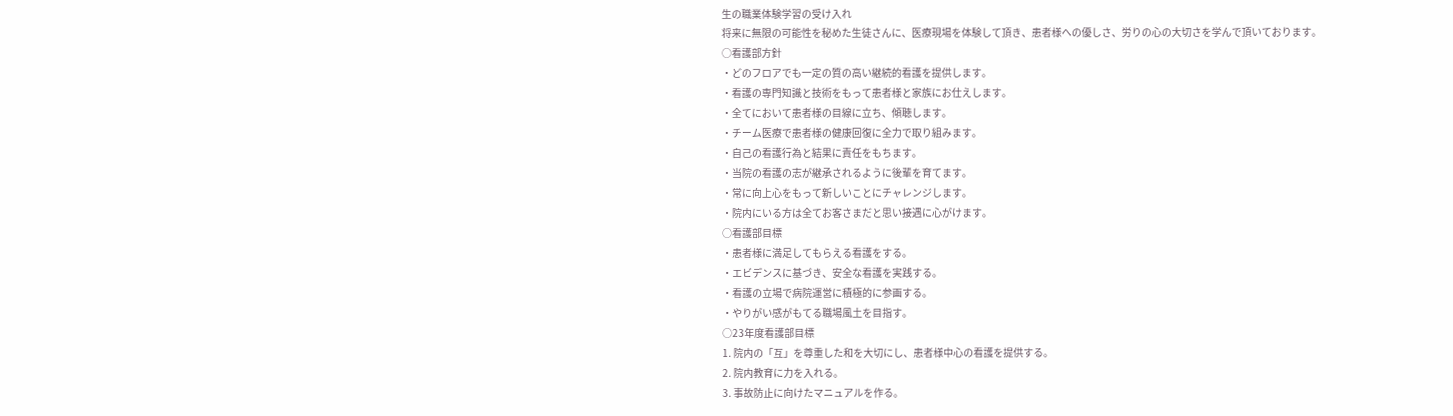生の職業体験学習の受け入れ
将来に無限の可能性を秘めた生徒さんに、医療現場を体験して頂き、患者様への優しさ、労りの心の大切さを学んで頂いております。
○看護部方針
・どのフロアでも一定の質の高い継続的看護を提供します。
・看護の専門知識と技術をもって患者様と家族にお仕えします。
・全てにおいて患者様の目線に立ち、傾聴します。
・チーム医療で患者様の健康回復に全力で取り組みます。
・自己の看護行為と結果に責任をもちます。
・当院の看護の志が継承されるように後輩を育てます。
・常に向上心をもって新しいことにチャレンジします。
・院内にいる方は全てお客さまだと思い接遇に心がけます。
○看護部目標
・患者様に満足してもらえる看護をする。
・エビデンスに基づき、安全な看護を実践する。
・看護の立場で病院運営に積極的に参画する。
・やりがい感がもてる職場風土を目指す。
○23年度看護部目標
1. 院内の「互」を尊重した和を大切にし、患者様中心の看護を提供する。
2. 院内教育に力を入れる。
3. 事故防止に向けたマニュアルを作る。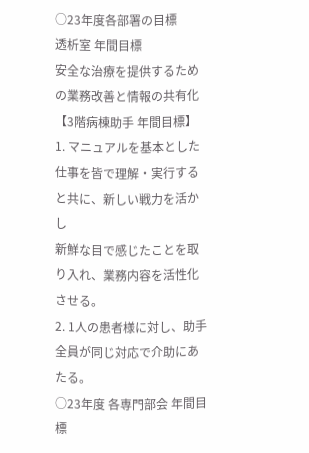○23年度各部署の目標
透析室 年間目標
安全な治療を提供するための業務改善と情報の共有化
【3階病棟助手 年間目標】
1. マニュアルを基本とした仕事を皆で理解・実行すると共に、新しい戦力を活かし
新鮮な目で感じたことを取り入れ、業務内容を活性化させる。
2. 1人の患者様に対し、助手全員が同じ対応で介助にあたる。
○23年度 各専門部会 年間目標